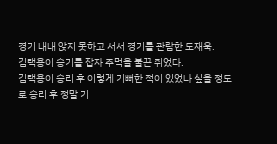경기 내내 앉지 못하고 서서 경기를 관람한 도재욱.
김택용이 승기를 잡자 주먹을 불끈 쥐었다.
김택용이 승리 후 이렇게 기뻐한 적이 있었나 싶을 정도로 승리 후 정말 기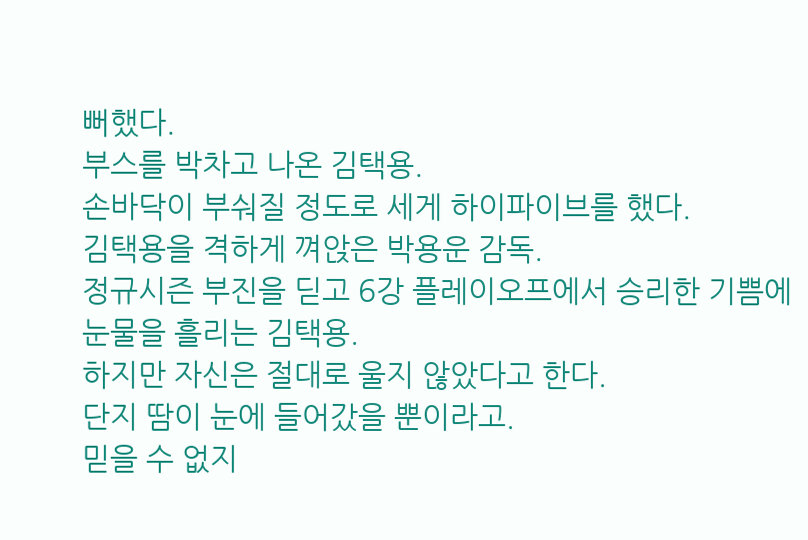뻐했다.
부스를 박차고 나온 김택용.
손바닥이 부숴질 정도로 세게 하이파이브를 했다.
김택용을 격하게 껴앉은 박용운 감독.
정규시즌 부진을 딛고 6강 플레이오프에서 승리한 기쁨에 눈물을 흘리는 김택용.
하지만 자신은 절대로 울지 않았다고 한다.
단지 땀이 눈에 들어갔을 뿐이라고.
믿을 수 없지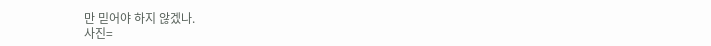만 믿어야 하지 않겠나.
사진=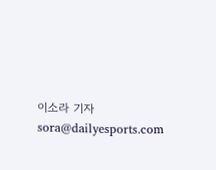이소라 기자 sora@dailyesports.com